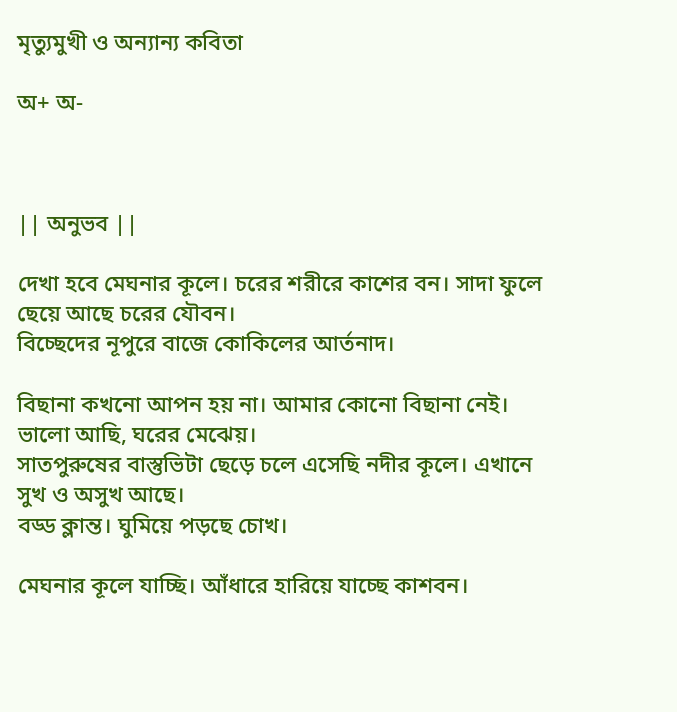মৃত্যুমুখী ও অন্যান্য কবিতা

অ+ অ-



|| অনুভব ||

দেখা হবে মেঘনার কূলে। চরের শরীরে কাশের বন। সাদা ফুলে ছেয়ে আছে চরের যৌবন।
বিচ্ছেদের নূপুরে বাজে কোকিলের আর্তনাদ।

বিছানা কখনো আপন হয় না। আমার কোনো বিছানা নেই। ভালো আছি, ঘরের মেঝেয়।
সাতপুরুষের বাস্তুভিটা ছেড়ে চলে এসেছি নদীর কূলে। এখানে সুখ ও অসুখ আছে।
বড্ড ক্লান্ত। ঘুমিয়ে পড়ছে চোখ।

মেঘনার কূলে যাচ্ছি। আঁধারে হারিয়ে যাচ্ছে কাশবন।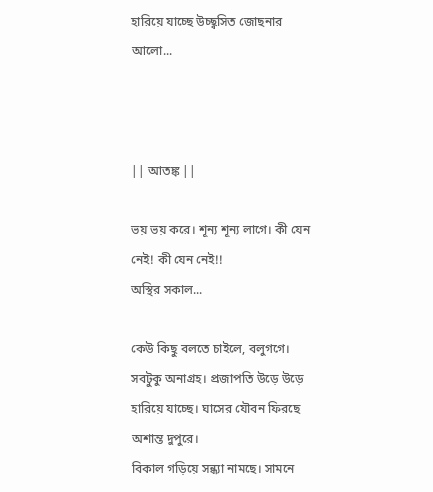হারিয়ে যাচ্ছে উচ্ছ্বসিত জোছনার আলো...



|| আতঙ্ক ||

ভয় ভয় করে। শূন্য শূন্য লাগে। কী যেন নেই! কী যেন নেই!!
অস্থির সকাল...

কেউ কিছু বলতে চাইলে, বলুগগে। সবটুকু অনাগ্রহ। প্রজাপতি উড়ে উড়ে হারিয়ে যাচ্ছে। ঘাসের যৌবন ফিরছে অশান্ত দুপুরে।
বিকাল গড়িয়ে সন্ধ্যা নামছে। সামনে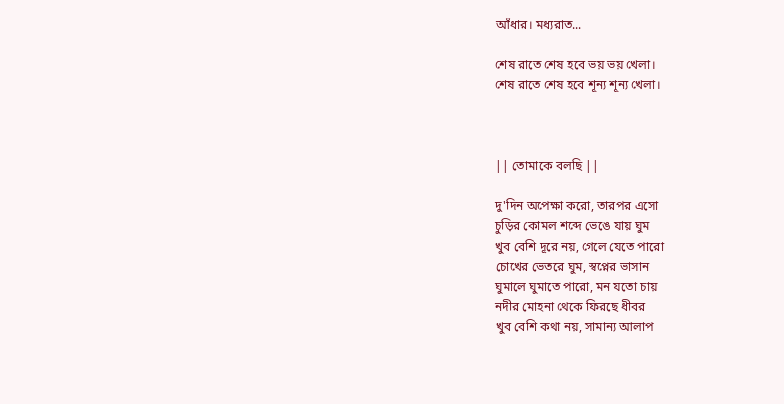আঁধার। মধ্যরাত...

শেষ রাতে শেষ হবে ভয় ভয় খেলা।
শেষ রাতে শেষ হবে শূন্য শূন্য খেলা।



|| তোমাকে বলছি ||

দু'দিন অপেক্ষা করো, তারপর এসো
চুড়ির কোমল শব্দে ভেঙে যায় ঘুম
খুব বেশি দূরে নয়, গেলে যেতে পারো
চোখের ভেতরে ঘুম, স্বপ্নের ভাসান
ঘুমালে ঘুমাতে পারো, মন যতো চায়
নদীর মোহনা থেকে ফিরছে ধীবর
খুব বেশি কথা নয়, সামান্য আলাপ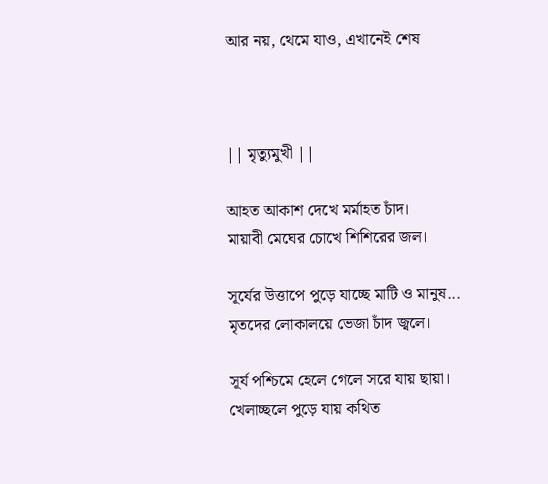আর নয়, থেমে যাও, এখানেই শেষ



|| মৃত্যুমুখী ||

আহত আকাশ দেখে মর্মাহত চাঁদ।
মায়াবী মেঘের চোখে শিশিরের জল।

সূর্যের উত্তাপে পুড়ে যাচ্ছে মাটি ও মানুষ...
মৃতদের লোকালয়ে ভেজা চাঁদ জ্বলে।

সূর্য পশ্চিমে হেলে গেলে সরে যায় ছায়া।
খেলাচ্ছলে পুড়ে যায় কথিত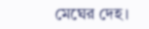মেঘের দেহ।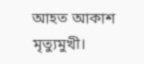আহত আকাশ মৃত্যুমুখী।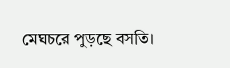মেঘচরে পুড়ছে বসতি।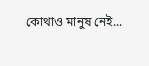কোথাও মানুষ নেই...